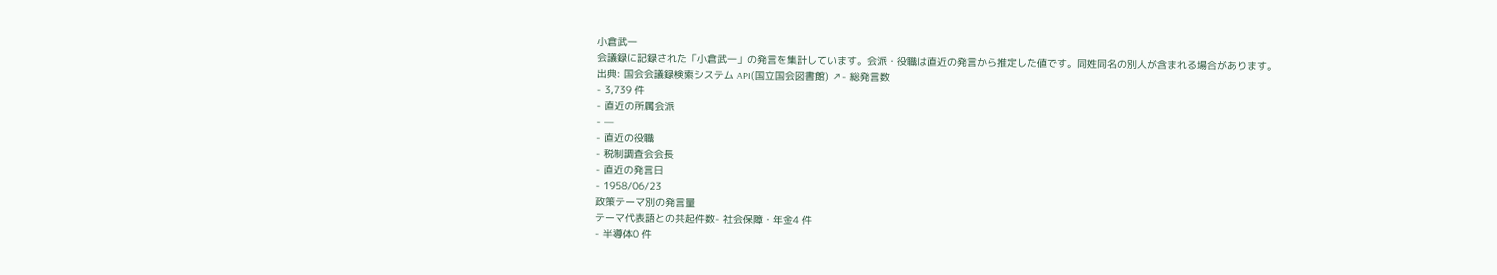小倉武一
会議録に記録された「小倉武一」の発言を集計しています。会派・役職は直近の発言から推定した値です。同姓同名の別人が含まれる場合があります。
出典: 国会会議録検索システム API(国立国会図書館) ↗- 総発言数
- 3,739 件
- 直近の所属会派
- —
- 直近の役職
- 税制調査会会長
- 直近の発言日
- 1958/06/23
政策テーマ別の発言量
テーマ代表語との共起件数- 社会保障・年金4 件
- 半導体0 件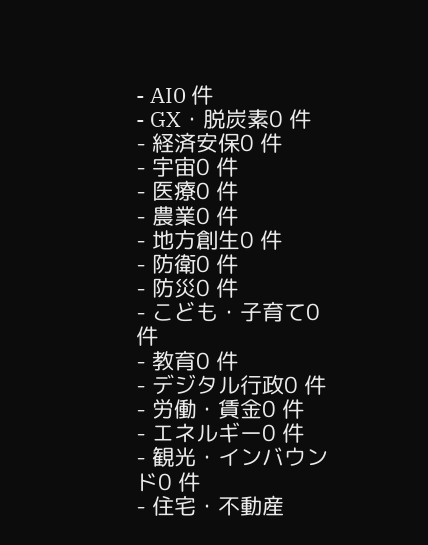- AI0 件
- GX・脱炭素0 件
- 経済安保0 件
- 宇宙0 件
- 医療0 件
- 農業0 件
- 地方創生0 件
- 防衛0 件
- 防災0 件
- こども・子育て0 件
- 教育0 件
- デジタル行政0 件
- 労働・賃金0 件
- エネルギー0 件
- 観光・インバウンド0 件
- 住宅・不動産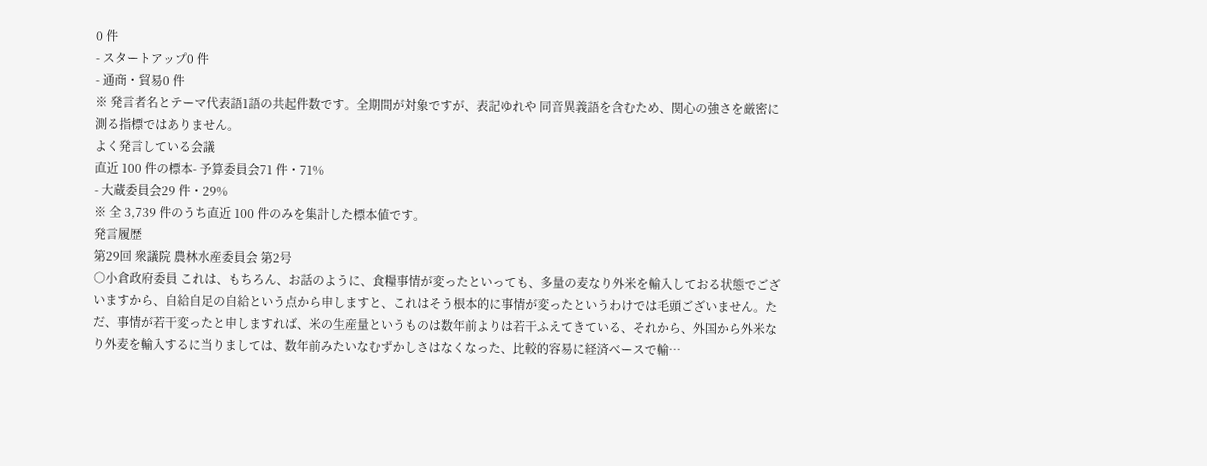0 件
- スタートアップ0 件
- 通商・貿易0 件
※ 発言者名とテーマ代表語1語の共起件数です。全期間が対象ですが、表記ゆれや 同音異義語を含むため、関心の強さを厳密に測る指標ではありません。
よく発言している会議
直近 100 件の標本- 予算委員会71 件・71%
- 大蔵委員会29 件・29%
※ 全 3,739 件のうち直近 100 件のみを集計した標本値です。
発言履歴
第29回 衆議院 農林水産委員会 第2号
○小倉政府委員 これは、もちろん、お話のように、食糧事情が変ったといっても、多量の麦なり外米を輸入しておる状態でございますから、自給自足の自給という点から申しますと、これはそう根本的に事情が変ったというわけでは毛頭ございません。ただ、事情が若干変ったと申しますれば、米の生産量というものは数年前よりは若干ふえてきている、それから、外国から外米なり外麦を輸入するに当りましては、数年前みたいなむずかしさはなくなった、比較的容易に経済べースで輸…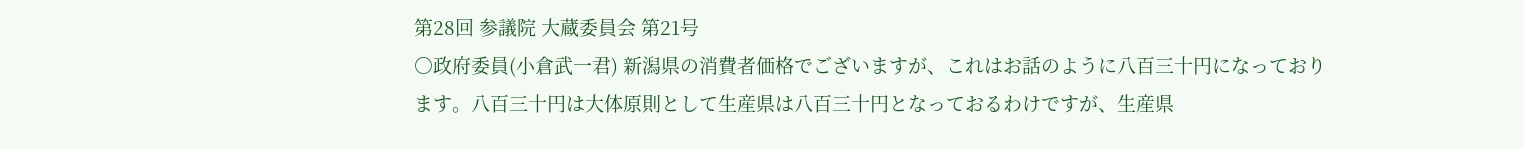第28回 参議院 大蔵委員会 第21号
○政府委員(小倉武一君) 新潟県の消費者価格でございますが、これはお話のように八百三十円になっております。八百三十円は大体原則として生産県は八百三十円となっておるわけですが、生産県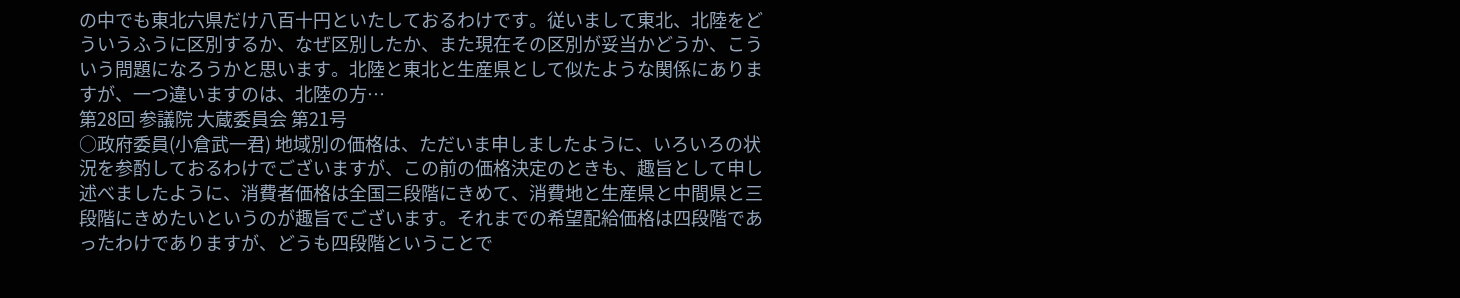の中でも東北六県だけ八百十円といたしておるわけです。従いまして東北、北陸をどういうふうに区別するか、なぜ区別したか、また現在その区別が妥当かどうか、こういう問題になろうかと思います。北陸と東北と生産県として似たような関係にありますが、一つ違いますのは、北陸の方…
第28回 参議院 大蔵委員会 第21号
○政府委員(小倉武一君) 地域別の価格は、ただいま申しましたように、いろいろの状況を参酌しておるわけでございますが、この前の価格決定のときも、趣旨として申し述べましたように、消費者価格は全国三段階にきめて、消費地と生産県と中間県と三段階にきめたいというのが趣旨でございます。それまでの希望配給価格は四段階であったわけでありますが、どうも四段階ということで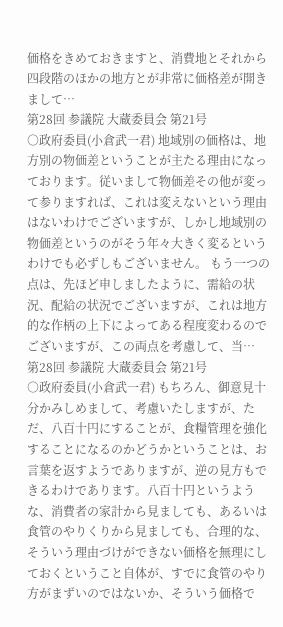価格をきめておきますと、消費地とそれから四段階のほかの地方とが非常に価格差が開きまして…
第28回 参議院 大蔵委員会 第21号
○政府委員(小倉武一君) 地域別の価格は、地方別の物価差ということが主たる理由になっております。従いまして物価差その他が変って参りますれば、これは変えないという理由はないわけでございますが、しかし地域別の物価差というのがそう年々大きく変るというわけでも必ずしもございません。 もう一つの点は、先ほど申しましたように、需給の状況、配給の状況でございますが、これは地方的な作柄の上下によってある程度変わるのでございますが、この両点を考慮して、当…
第28回 参議院 大蔵委員会 第21号
○政府委員(小倉武一君) もちろん、御意見十分かみしめまして、考慮いたしますが、ただ、八百十円にすることが、食糧管理を強化することになるのかどうかということは、お言葉を返すようでありますが、逆の見方もできるわけであります。八百十円というような、消費者の家計から見ましても、あるいは食管のやりくりから見ましても、合理的な、そういう理由づけができない価格を無理にしておくということ自体が、すでに食管のやり方がまずいのではないか、そういう価格で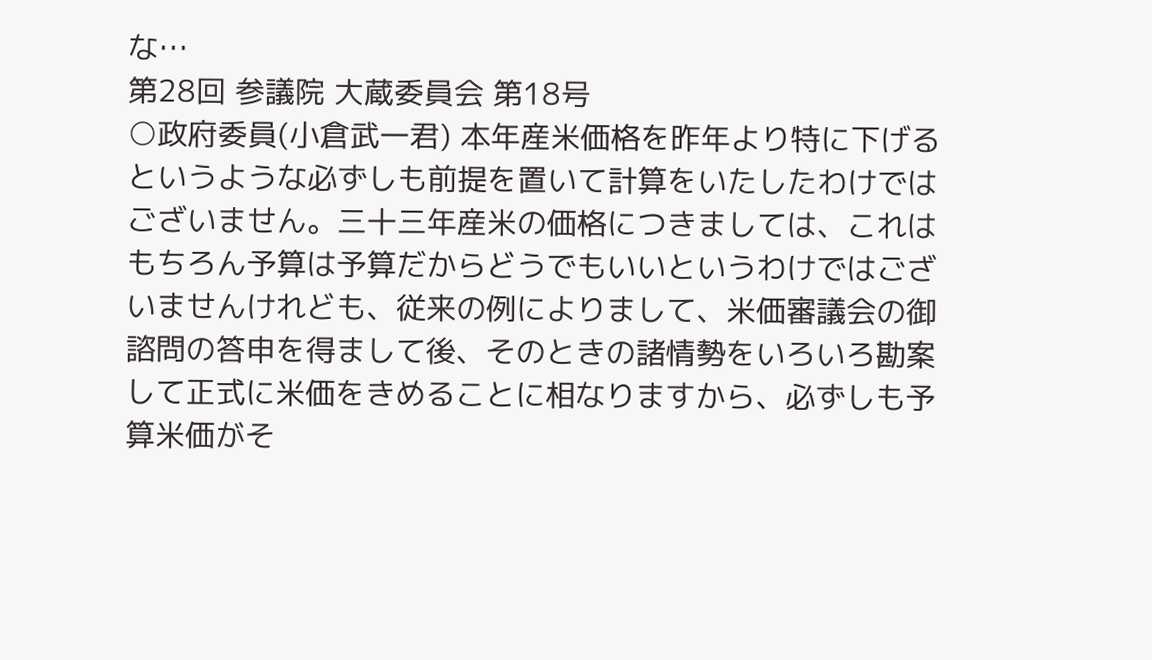な…
第28回 参議院 大蔵委員会 第18号
○政府委員(小倉武一君) 本年産米価格を昨年より特に下げるというような必ずしも前提を置いて計算をいたしたわけではございません。三十三年産米の価格につきましては、これはもちろん予算は予算だからどうでもいいというわけではございませんけれども、従来の例によりまして、米価審議会の御諮問の答申を得まして後、そのときの諸情勢をいろいろ勘案して正式に米価をきめることに相なりますから、必ずしも予算米価がそ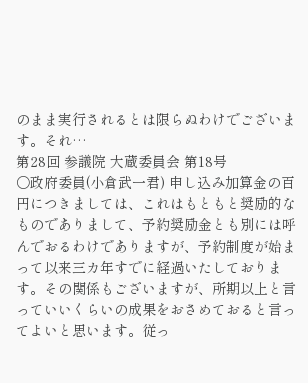のまま実行されるとは限らぬわけでございます。それ…
第28回 参議院 大蔵委員会 第18号
○政府委員(小倉武一君) 申し込み加算金の百円につきましては、これはもともと奨励的なものでありまして、予約奨励金とも別には呼んでおるわけでありますが、予約制度が始まって以来三カ年すでに経過いたしております。その関係もございますが、所期以上と言っていいくらいの成果をおさめておると言ってよいと思います。従っ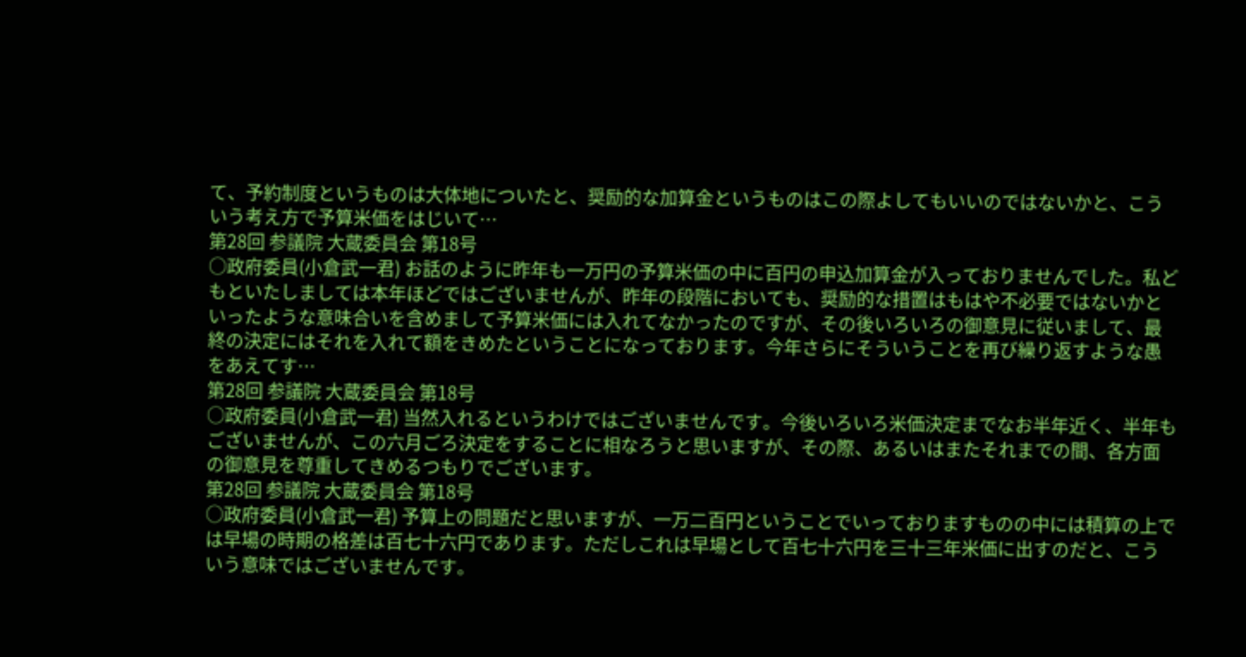て、予約制度というものは大体地についたと、奨励的な加算金というものはこの際よしてもいいのではないかと、こういう考え方で予算米価をはじいて…
第28回 参議院 大蔵委員会 第18号
○政府委員(小倉武一君) お話のように昨年も一万円の予算米価の中に百円の申込加算金が入っておりませんでした。私どもといたしましては本年ほどではございませんが、昨年の段階においても、奨励的な措置はもはや不必要ではないかといったような意味合いを含めまして予算米価には入れてなかったのですが、その後いろいろの御意見に従いまして、最終の決定にはそれを入れて額をきめたということになっております。今年さらにそういうことを再び繰り返すような愚をあえてす…
第28回 参議院 大蔵委員会 第18号
○政府委員(小倉武一君) 当然入れるというわけではございませんです。今後いろいろ米価決定までなお半年近く、半年もございませんが、この六月ごろ決定をすることに相なろうと思いますが、その際、あるいはまたそれまでの間、各方面の御意見を尊重してきめるつもりでございます。
第28回 参議院 大蔵委員会 第18号
○政府委員(小倉武一君) 予算上の問題だと思いますが、一万二百円ということでいっておりますものの中には積算の上では早場の時期の格差は百七十六円であります。ただしこれは早場として百七十六円を三十三年米価に出すのだと、こういう意味ではございませんです。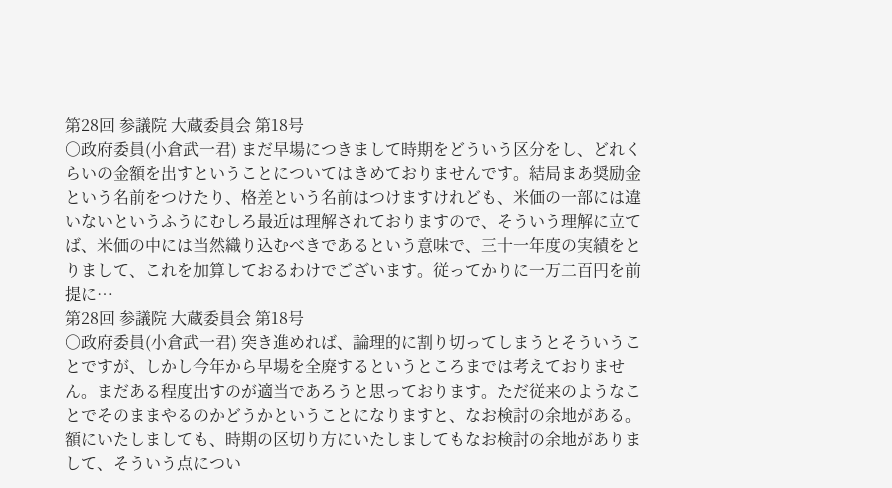第28回 参議院 大蔵委員会 第18号
○政府委員(小倉武一君) まだ早場につきまして時期をどういう区分をし、どれくらいの金額を出すということについてはきめておりませんです。結局まあ奨励金という名前をつけたり、格差という名前はつけますけれども、米価の一部には違いないというふうにむしろ最近は理解されておりますので、そういう理解に立てば、米価の中には当然織り込むべきであるという意味で、三十一年度の実績をとりまして、これを加算しておるわけでございます。従ってかりに一万二百円を前提に…
第28回 参議院 大蔵委員会 第18号
○政府委員(小倉武一君) 突き進めれば、論理的に割り切ってしまうとそういうことですが、しかし今年から早場を全廃するというところまでは考えておりません。まだある程度出すのが適当であろうと思っております。ただ従来のようなことでそのままやるのかどうかということになりますと、なお検討の余地がある。額にいたしましても、時期の区切り方にいたしましてもなお検討の余地がありまして、そういう点につい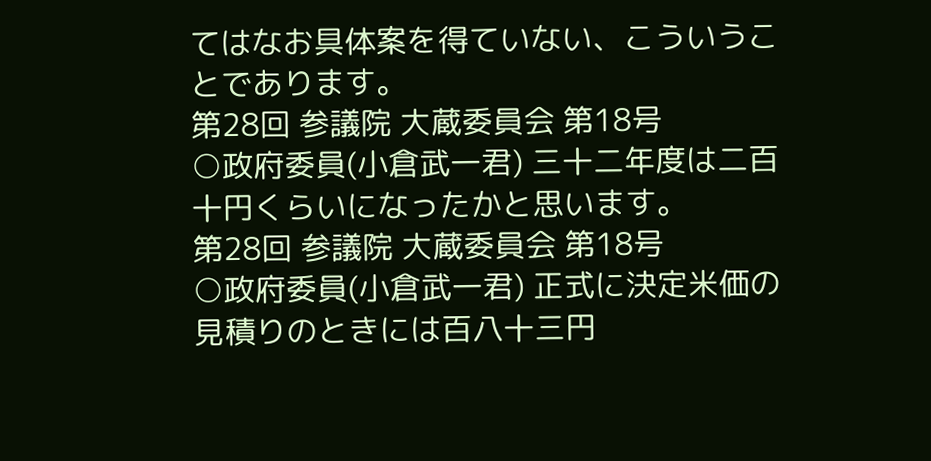てはなお具体案を得ていない、こういうことであります。
第28回 参議院 大蔵委員会 第18号
○政府委員(小倉武一君) 三十二年度は二百十円くらいになったかと思います。
第28回 参議院 大蔵委員会 第18号
○政府委員(小倉武一君) 正式に決定米価の見積りのときには百八十三円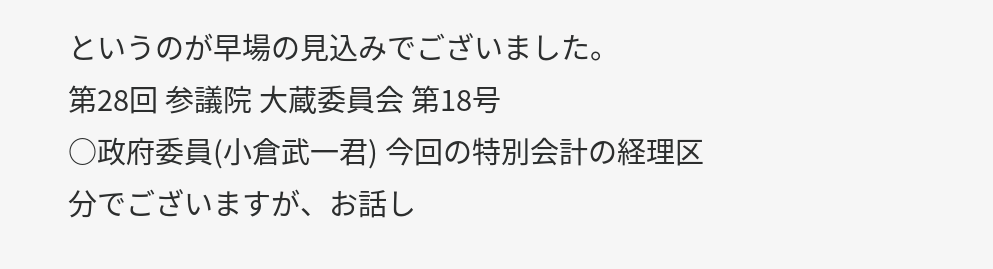というのが早場の見込みでございました。
第28回 参議院 大蔵委員会 第18号
○政府委員(小倉武一君) 今回の特別会計の経理区分でございますが、お話し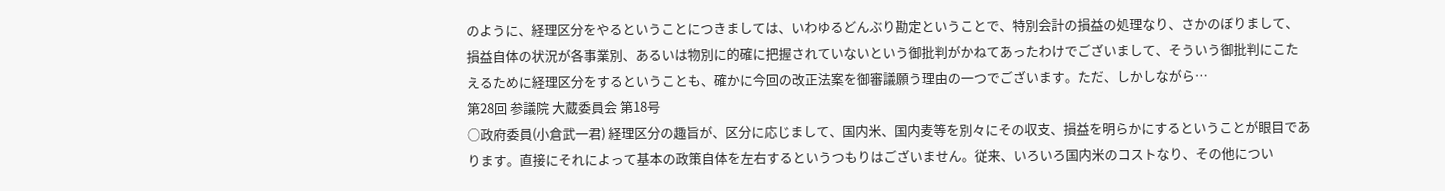のように、経理区分をやるということにつきましては、いわゆるどんぶり勘定ということで、特別会計の損益の処理なり、さかのぼりまして、損益自体の状況が各事業別、あるいは物別に的確に把握されていないという御批判がかねてあったわけでございまして、そういう御批判にこたえるために経理区分をするということも、確かに今回の改正法案を御審議願う理由の一つでございます。ただ、しかしながら…
第28回 参議院 大蔵委員会 第18号
○政府委員(小倉武一君) 経理区分の趣旨が、区分に応じまして、国内米、国内麦等を別々にその収支、損益を明らかにするということが眼目であります。直接にそれによって基本の政策自体を左右するというつもりはございません。従来、いろいろ国内米のコストなり、その他につい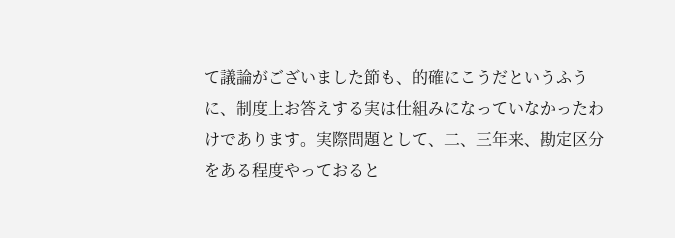て議論がございました節も、的確にこうだというふうに、制度上お答えする実は仕組みになっていなかったわけであります。実際問題として、二、三年来、勘定区分をある程度やっておると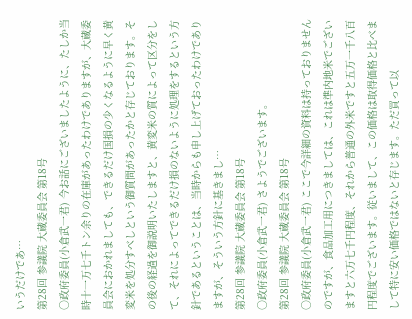いうだけであ…
第28回 参議院 大蔵委員会 第18号
○政府委員(小倉武一君) 今お話にございましたように、たしか当時十一万七千トン余りの在庫があったわけでありますが、大蔵委員会におかれましても、できるだけ国損の少くなるように早く黄変米を処分すべしという御質問があったかと存じております。その後の経過を御説明いたしますと、黄変米の質によって区分をして、それによってできるだけ損のないように処理をするという方針であるということは、当時からも申し上げておったわけでありますが、そういう方針に基きまし…
第28回 参議院 大蔵委員会 第18号
○政府委員(小倉武一君) さようでございます。
第28回 参議院 大蔵委員会 第18号
○政府委員(小倉武一君) ここで今詳細の資料は持っておりませんのですが、食品加工用につきましては、これは準内地米でございますと六万七千円程度、それから普通の外米ですと五万一千八百円程度でございます。従いまして、この価格は取得価格と比べまして特に安い価格ではないと存じます。ただ買って以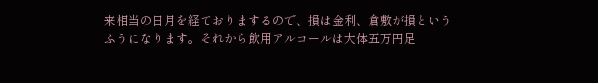来相当の日月を経ておりまするので、損は金利、倉敷が損というふうになります。それから飲用アルコールは大体五万円足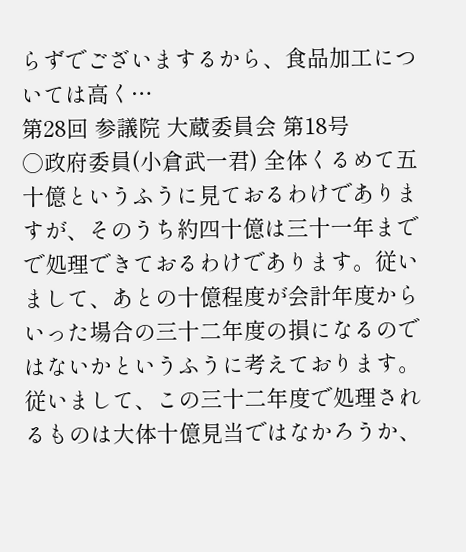らずでございまするから、食品加工については高く…
第28回 参議院 大蔵委員会 第18号
○政府委員(小倉武一君) 全体くるめて五十億というふうに見ておるわけでありますが、そのうち約四十億は三十一年までで処理できておるわけであります。従いまして、あとの十億程度が会計年度からいった場合の三十二年度の損になるのではないかというふうに考えております。従いまして、この三十二年度で処理されるものは大体十億見当ではなかろうか、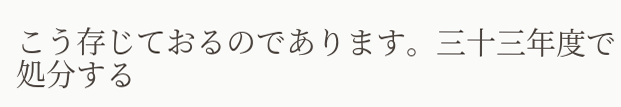こう存じておるのであります。三十三年度で処分する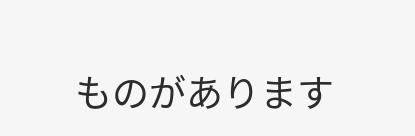ものがあります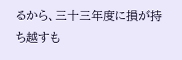るから、三十三年度に損が持ち越すも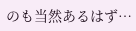のも当然あるはず…